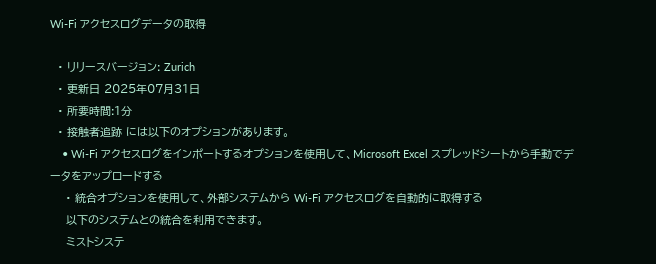Wi-Fi アクセスログデータの取得

  • リリースバージョン: Zurich
  • 更新日 2025年07月31日
  • 所要時間:1分
  • 接触者追跡 には以下のオプションがあります。
    • Wi-Fi アクセスログをインポートするオプションを使用して、Microsoft Excel スプレッドシートから手動でデータをアップロードする
    • 統合オプションを使用して、外部システムから Wi-Fi アクセスログを自動的に取得する
    以下のシステムとの統合を利用できます。
    ミストシステ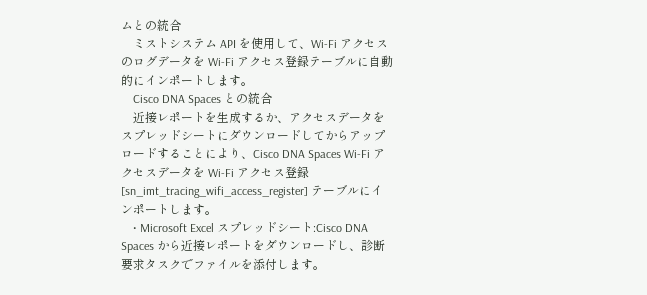ムとの統合
    ミストシステム API を使用して、Wi-Fi アクセスのログデータを Wi-Fi アクセス登録テーブルに自動的にインポートします。
    Cisco DNA Spaces との統合
    近接レポートを生成するか、アクセスデータをスプレッドシートにダウンロードしてからアップロードすることにより、Cisco DNA Spaces Wi-Fi アクセスデータを Wi-Fi アクセス登録 [sn_imt_tracing_wifi_access_register] テーブルにインポートします。
    • Microsoft Excel スプレッドシート:Cisco DNA Spaces から近接レポートをダウンロードし、診断要求タスクでファイルを添付します。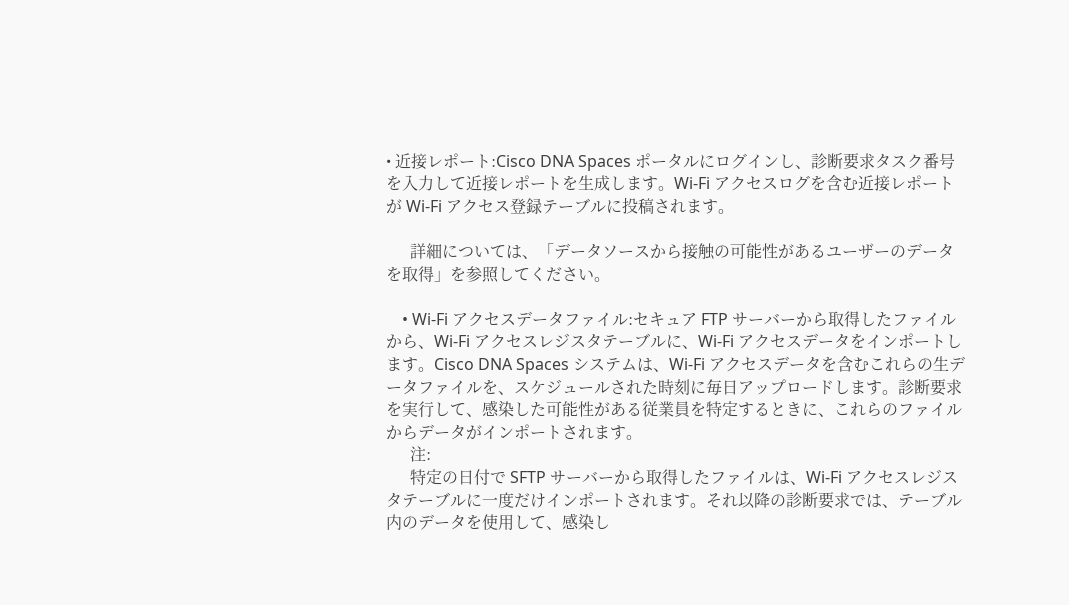• 近接レポート:Cisco DNA Spaces ポータルにログインし、診断要求タスク番号を入力して近接レポートを生成します。Wi-Fi アクセスログを含む近接レポートが Wi-Fi アクセス登録テーブルに投稿されます。

      詳細については、「データソースから接触の可能性があるユーザーのデータを取得」を参照してください。

    • Wi-Fi アクセスデータファイル:セキュア FTP サーバーから取得したファイルから、Wi-Fi アクセスレジスタテーブルに、Wi-Fi アクセスデータをインポートします。Cisco DNA Spaces システムは、Wi-Fi アクセスデータを含むこれらの生データファイルを、スケジュールされた時刻に毎日アップロードします。診断要求を実行して、感染した可能性がある従業員を特定するときに、これらのファイルからデータがインポートされます。
      注:
      特定の日付で SFTP サーバーから取得したファイルは、Wi-Fi アクセスレジスタテーブルに一度だけインポートされます。それ以降の診断要求では、テーブル内のデータを使用して、感染し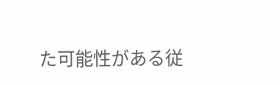た可能性がある従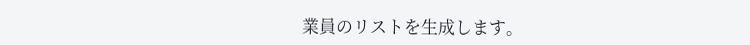業員のリストを生成します。